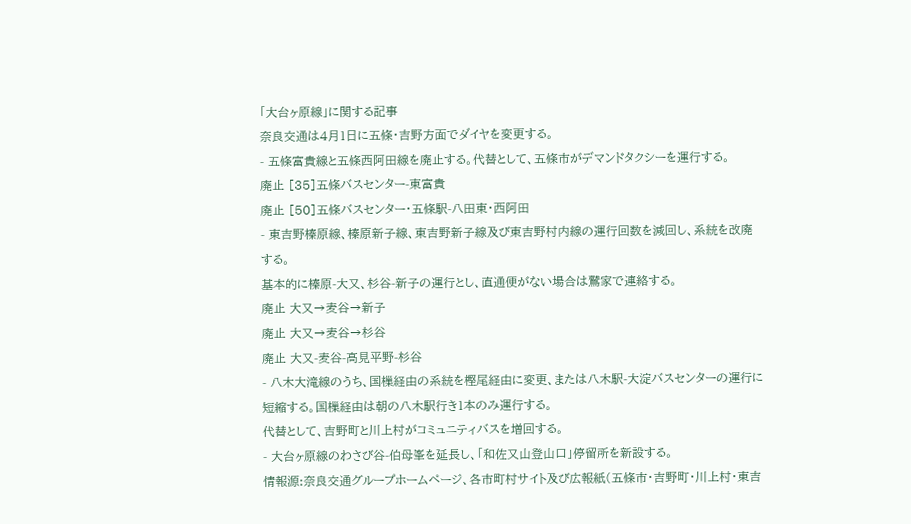「大台ヶ原線」に関する記事
奈良交通は4月1日に五條・吉野方面でダイヤを変更する。
- 五條富貴線と五條西阿田線を廃止する。代替として、五條市がデマンドタクシーを運行する。
廃止 [35]五條バスセンター-東富貴
廃止 [50]五條バスセンター・五條駅-八田東・西阿田
- 東吉野榛原線、榛原新子線、東吉野新子線及び東吉野村内線の運行回数を減回し、系統を改廃する。
基本的に榛原-大又、杉谷-新子の運行とし、直通便がない場合は鷲家で連絡する。
廃止 大又→麦谷→新子
廃止 大又→麦谷→杉谷
廃止 大又-麦谷-高見平野-杉谷
- 八木大滝線のうち、国樔経由の系統を樫尾経由に変更、または八木駅-大淀バスセンターの運行に短縮する。国樔経由は朝の八木駅行き1本のみ運行する。
代替として、吉野町と川上村がコミュニティバスを増回する。
- 大台ヶ原線のわさび谷-伯母峯を延長し、「和佐又山登山口」停留所を新設する。
情報源:奈良交通グループホームページ、各市町村サイト及び広報紙(五條市・吉野町・川上村・東吉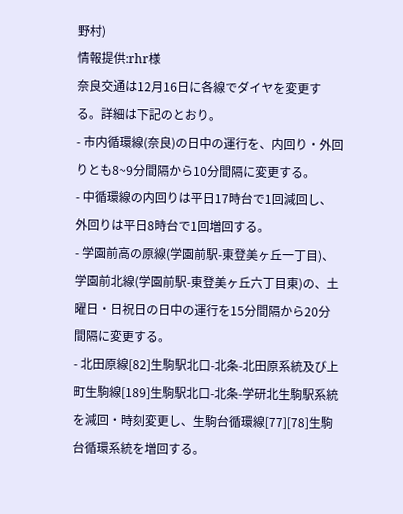野村)
情報提供:rhr様
奈良交通は12月16日に各線でダイヤを変更する。詳細は下記のとおり。
- 市内循環線(奈良)の日中の運行を、内回り・外回りとも8~9分間隔から10分間隔に変更する。
- 中循環線の内回りは平日17時台で1回減回し、外回りは平日8時台で1回増回する。
- 学園前高の原線(学園前駅-東登美ヶ丘一丁目)、学園前北線(学園前駅-東登美ヶ丘六丁目東)の、土曜日・日祝日の日中の運行を15分間隔から20分間隔に変更する。
- 北田原線[82]生駒駅北口-北条-北田原系統及び上町生駒線[189]生駒駅北口-北条-学研北生駒駅系統を減回・時刻変更し、生駒台循環線[77][78]生駒台循環系統を増回する。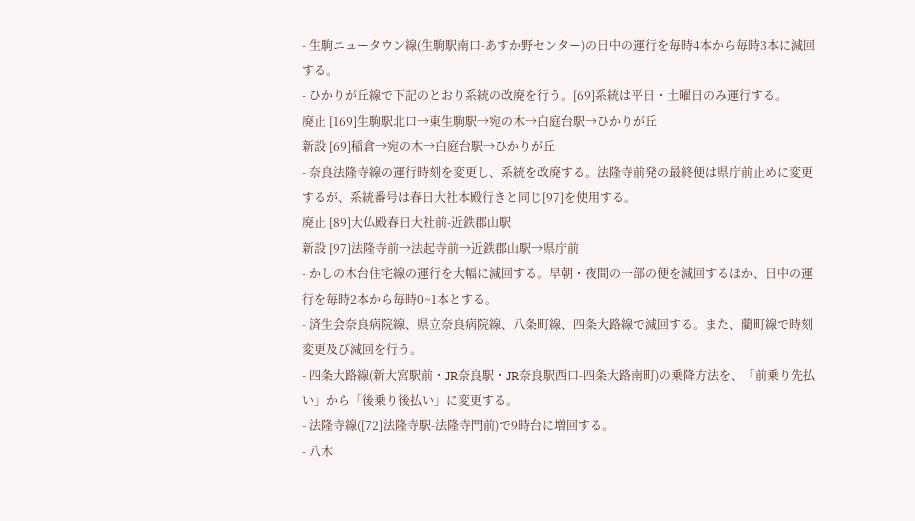- 生駒ニュータウン線(生駒駅南口-あすか野センター)の日中の運行を毎時4本から毎時3本に減回する。
- ひかりが丘線で下記のとおり系統の改廃を行う。[69]系統は平日・土曜日のみ運行する。
廃止 [169]生駒駅北口→東生駒駅→宛の木→白庭台駅→ひかりが丘
新設 [69]稲倉→宛の木→白庭台駅→ひかりが丘
- 奈良法隆寺線の運行時刻を変更し、系統を改廃する。法隆寺前発の最終便は県庁前止めに変更するが、系統番号は春日大社本殿行きと同じ[97]を使用する。
廃止 [89]大仏殿春日大社前-近鉄郡山駅
新設 [97]法隆寺前→法起寺前→近鉄郡山駅→県庁前
- かしの木台住宅線の運行を大幅に減回する。早朝・夜間の一部の便を減回するほか、日中の運行を毎時2本から毎時0~1本とする。
- 済生会奈良病院線、県立奈良病院線、八条町線、四条大路線で減回する。また、藺町線で時刻変更及び減回を行う。
- 四条大路線(新大宮駅前・JR奈良駅・JR奈良駅西口-四条大路南町)の乗降方法を、「前乗り先払い」から「後乗り後払い」に変更する。
- 法隆寺線([72]法隆寺駅-法隆寺門前)で9時台に増回する。
- 八木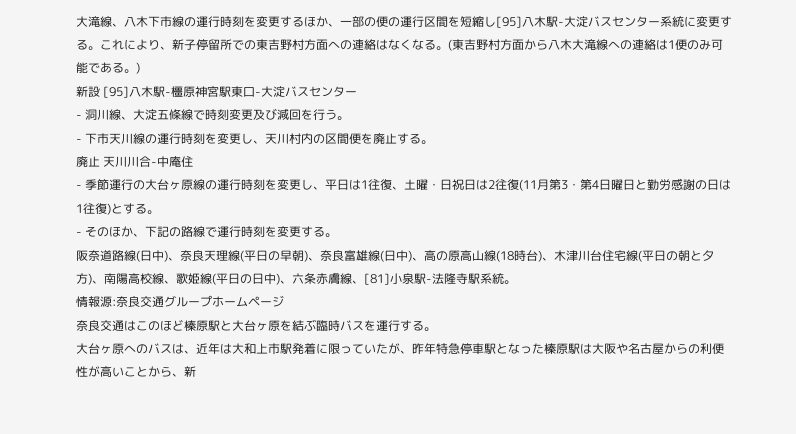大滝線、八木下市線の運行時刻を変更するほか、一部の便の運行区間を短縮し[95]八木駅-大淀バスセンター系統に変更する。これにより、新子停留所での東吉野村方面への連絡はなくなる。(東吉野村方面から八木大滝線への連絡は1便のみ可能である。)
新設 [95]八木駅-橿原神宮駅東口-大淀バスセンター
- 洞川線、大淀五條線で時刻変更及び減回を行う。
- 下市天川線の運行時刻を変更し、天川村内の区間便を廃止する。
廃止 天川川合-中庵住
- 季節運行の大台ヶ原線の運行時刻を変更し、平日は1往復、土曜・日祝日は2往復(11月第3・第4日曜日と勤労感謝の日は1往復)とする。
- そのほか、下記の路線で運行時刻を変更する。
阪奈道路線(日中)、奈良天理線(平日の早朝)、奈良富雄線(日中)、高の原高山線(18時台)、木津川台住宅線(平日の朝と夕方)、南陽高校線、歌姫線(平日の日中)、六条赤膚線、[81]小泉駅-法隆寺駅系統。
情報源:奈良交通グループホームページ
奈良交通はこのほど榛原駅と大台ヶ原を結ぶ臨時バスを運行する。
大台ヶ原へのバスは、近年は大和上市駅発着に限っていたが、昨年特急停車駅となった榛原駅は大阪や名古屋からの利便性が高いことから、新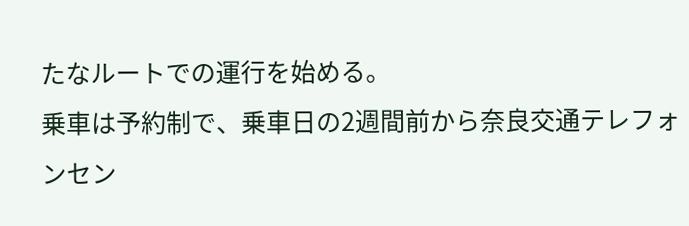たなルートでの運行を始める。
乗車は予約制で、乗車日の2週間前から奈良交通テレフォンセン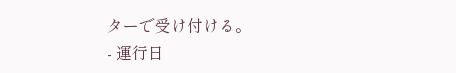ターで受け付ける。
- 運行日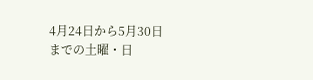4月24日から5月30日までの土曜・日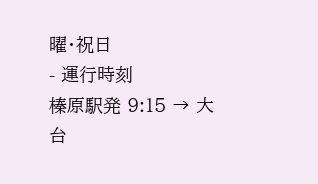曜・祝日
- 運行時刻
榛原駅発 9:15 → 大台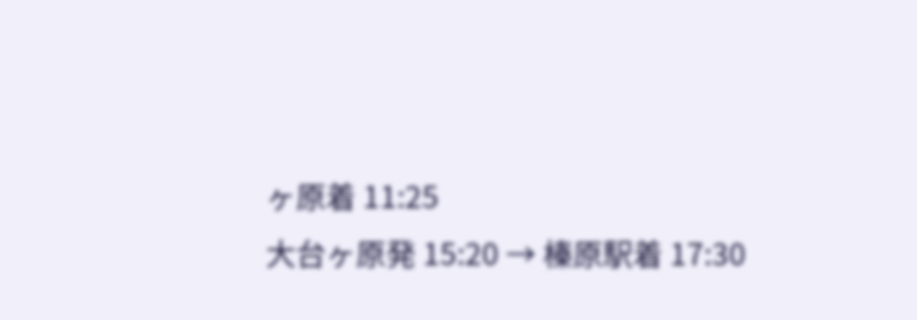ヶ原着 11:25
大台ヶ原発 15:20 → 榛原駅着 17:30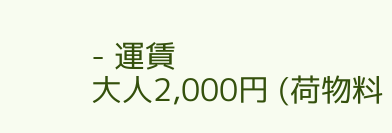- 運賃
大人2,000円 (荷物料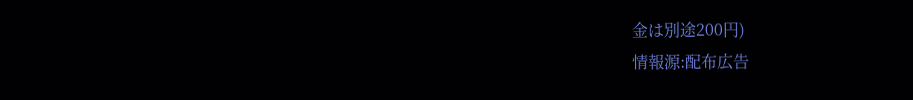金は別途200円)
情報源:配布広告